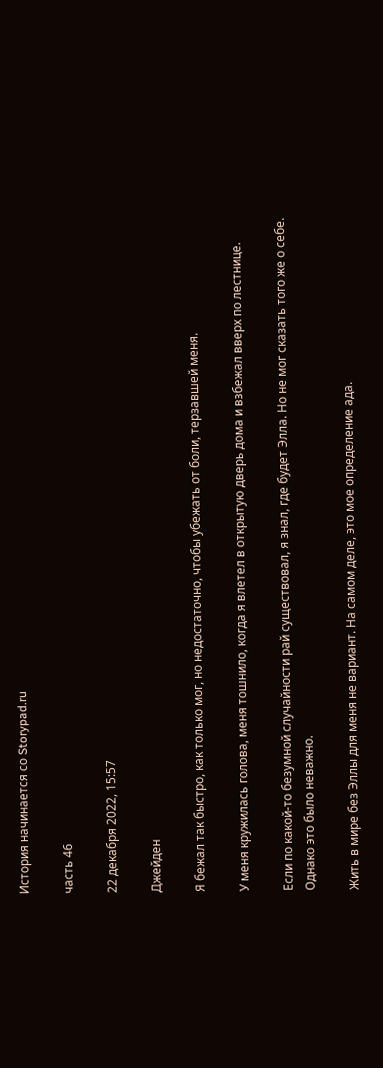История начинается со Storypad.ru

часть 46

22 декабря 2022, 15:57

Джейден

Я бежал так быстро, как только мог, но недостаточно, чтобы убежать от боли, терзавшей меня.

У меня кружилась голова, меня тошнило, когда я влетел в открытую дверь дома и взбежал вверх по лестнице.

Если по какой-то безумной случайности рай существовал, я знал, где будет Элла. Но не мог сказать того же о себе. Однако это было неважно.

Жить в мире без Эллы для меня не вариант. На самом деле, это мое определение ада.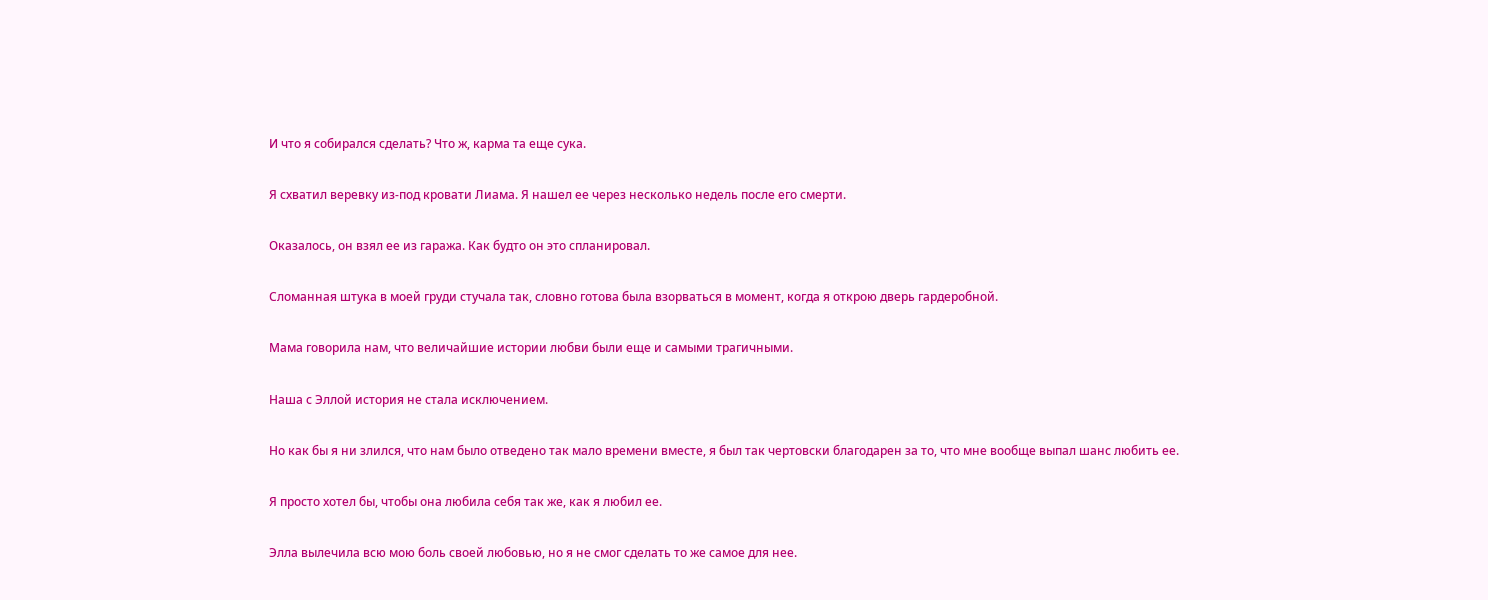И что я собирался сделать? Что ж, карма та еще сука.

Я схватил веревку из-под кровати Лиама. Я нашел ее через несколько недель после его смерти.

Оказалось, он взял ее из гаража. Как будто он это спланировал.

Сломанная штука в моей груди стучала так, словно готова была взорваться в момент, когда я открою дверь гардеробной.

Мама говорила нам, что величайшие истории любви были еще и самыми трагичными.

Наша с Эллой история не стала исключением.

Но как бы я ни злился, что нам было отведено так мало времени вместе, я был так чертовски благодарен за то, что мне вообще выпал шанс любить ее.

Я просто хотел бы, чтобы она любила себя так же, как я любил ее.

Элла вылечила всю мою боль своей любовью, но я не смог сделать то же самое для нее.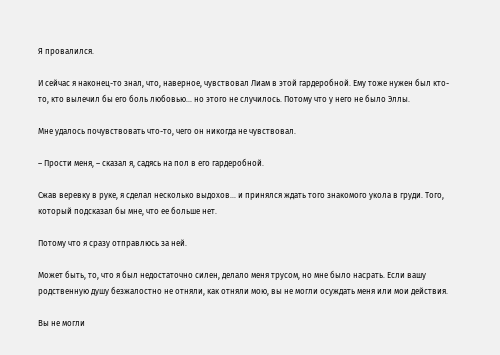Я провалился.

И сейчас я наконец-то знал, что, наверное, чувствовал Лиам в этой гардеробной. Ему тоже нужен был кто-то, кто вылечил бы его боль любовью... но этого не случилось. Потому что у него не было Эллы.

Мне удалось почувствовать что-то, чего он никогда не чувствовал.

– Прости меня, – сказал я, садясь на пол в его гардеробной.

Сжав веревку в руке, я сделал несколько выдохов... и принялся ждать того знакомого укола в груди. Того, который подсказал бы мне, что ее больше нет.

Потому что я сразу отправлюсь за ней.

Может быть, то, что я был недостаточно силен, делало меня трусом, но мне было насрать. Если вашу родственную душу безжалостно не отняли, как отняли мою, вы не могли осуждать меня или мои действия.

Вы не могли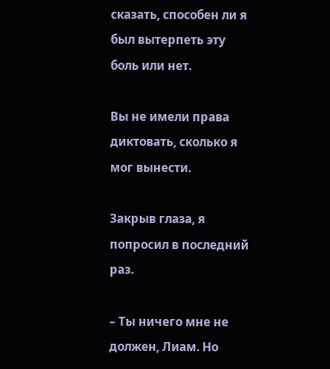сказать, способен ли я был вытерпеть эту боль или нет.

Вы не имели права диктовать, сколько я мог вынести.

Закрыв глаза, я попросил в последний раз.

– Ты ничего мне не должен, Лиам. Но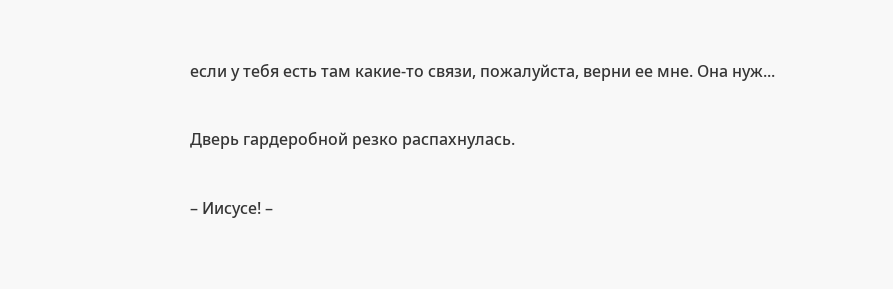если у тебя есть там какие-то связи, пожалуйста, верни ее мне. Она нуж...

Дверь гардеробной резко распахнулась.

– Иисусе! –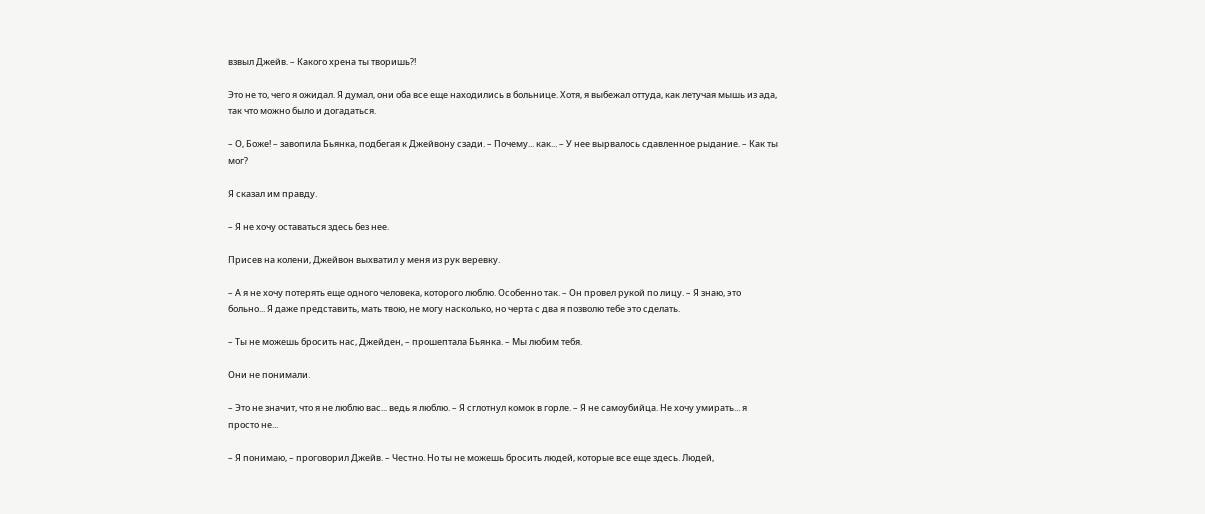взвыл Джейв. – Какого хрена ты творишь?!

Это не то, чего я ожидал. Я думал, они оба все еще находились в больнице. Хотя, я выбежал оттуда, как летучая мышь из ада, так что можно было и догадаться.

– О, Боже! – завопила Бьянка, подбегая к Джейвону сзади. – Почему... как... – У нее вырвалось сдавленное рыдание. – Как ты мог?

Я сказал им правду.

– Я не хочу оставаться здесь без нее.

Присев на колени, Джейвон выхватил у меня из рук веревку.

– А я не хочу потерять еще одного человека, которого люблю. Особенно так. – Он провел рукой по лицу. – Я знаю, это больно... Я даже представить, мать твою, не могу насколько, но черта с два я позволю тебе это сделать.

– Ты не можешь бросить нас, Джейден, – прошептала Бьянка. – Мы любим тебя.

Они не понимали.

– Это не значит, что я не люблю вас... ведь я люблю. – Я сглотнул комок в горле. – Я не самоубийца. Не хочу умирать... я просто не...

– Я понимаю, – проговорил Джейв. – Честно. Но ты не можешь бросить людей, которые все еще здесь. Людей,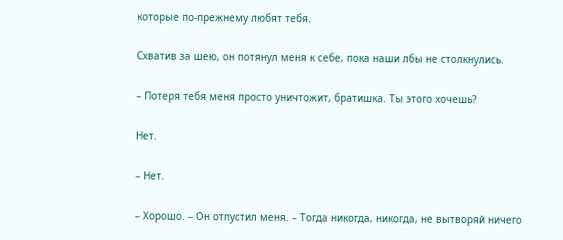которые по-прежнему любят тебя.

Схватив за шею, он потянул меня к себе, пока наши лбы не столкнулись.

– Потеря тебя меня просто уничтожит, братишка. Ты этого хочешь?

Нет.

– Нет.

– Хорошо. – Он отпустил меня. – Тогда никогда, никогда, не вытворяй ничего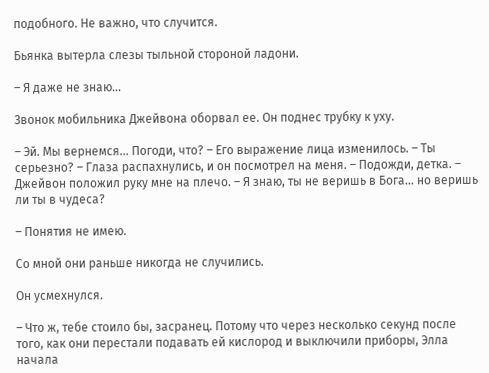подобного. Не важно, что случится.

Бьянка вытерла слезы тыльной стороной ладони.

– Я даже не знаю...

Звонок мобильника Джейвона оборвал ее. Он поднес трубку к уху.

– Эй. Мы вернемся... Погоди, что? – Его выражение лица изменилось. – Ты серьезно? – Глаза распахнулись, и он посмотрел на меня. – Подожди, детка. – Джейвон положил руку мне на плечо. – Я знаю, ты не веришь в Бога... но веришь ли ты в чудеса?

– Понятия не имею.

Со мной они раньше никогда не случились.

Он усмехнулся.

– Что ж, тебе стоило бы, засранец. Потому что через несколько секунд после того, как они перестали подавать ей кислород и выключили приборы, Элла начала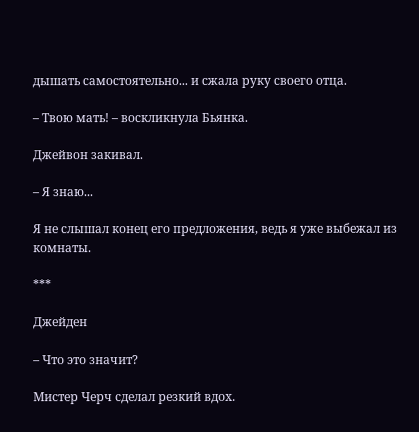дышать самостоятельно... и сжала руку своего отца.

– Твою мать! – воскликнула Бьянка.

Джейвон закивал.

– Я знаю...

Я не слышал конец его предложения, ведь я уже выбежал из комнаты.

***

Джейден

– Что это значит?

Мистер Черч сделал резкий вдох.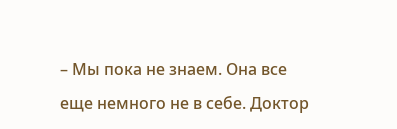– Мы пока не знаем. Она все еще немного не в себе. Доктор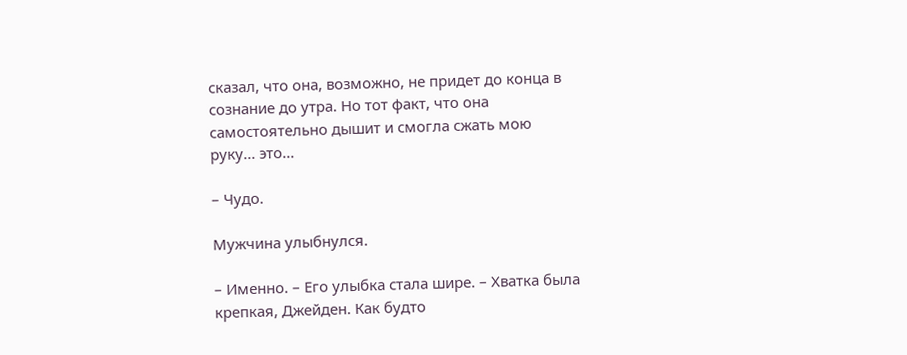сказал, что она, возможно, не придет до конца в сознание до утра. Но тот факт, что она самостоятельно дышит и смогла сжать мою руку... это...

– Чудо.

Мужчина улыбнулся.

– Именно. – Его улыбка стала шире. – Хватка была крепкая, Джейден. Как будто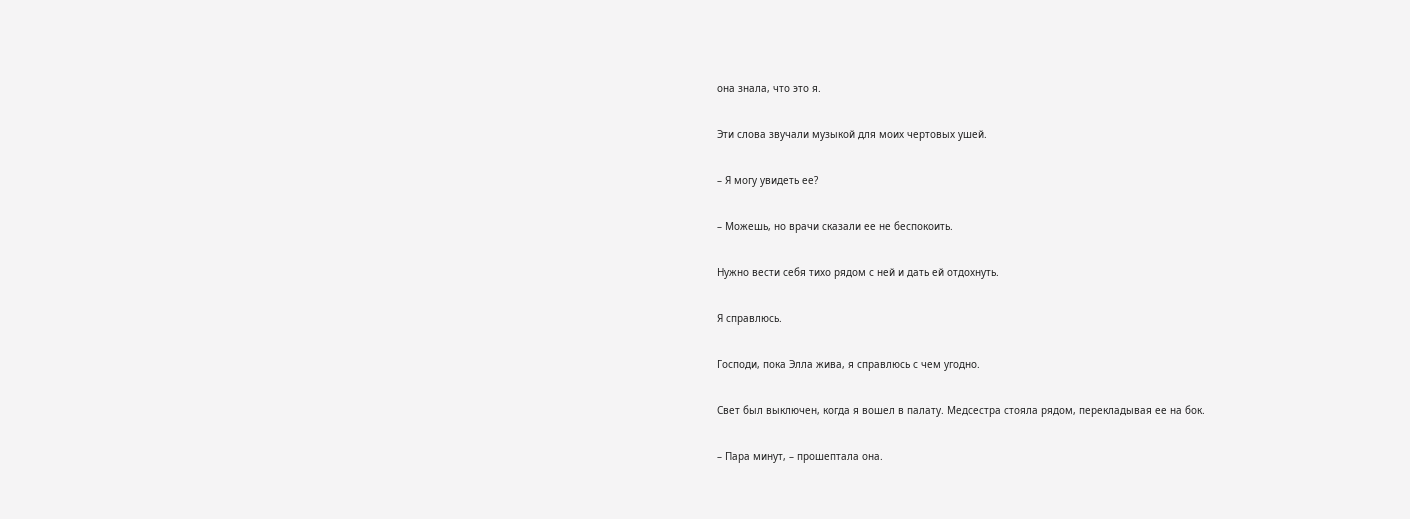она знала, что это я.

Эти слова звучали музыкой для моих чертовых ушей.

– Я могу увидеть ее?

– Можешь, но врачи сказали ее не беспокоить.

Нужно вести себя тихо рядом с ней и дать ей отдохнуть.

Я справлюсь.

Господи, пока Элла жива, я справлюсь с чем угодно.

Свет был выключен, когда я вошел в палату. Медсестра стояла рядом, перекладывая ее на бок.

– Пара минут, – прошептала она.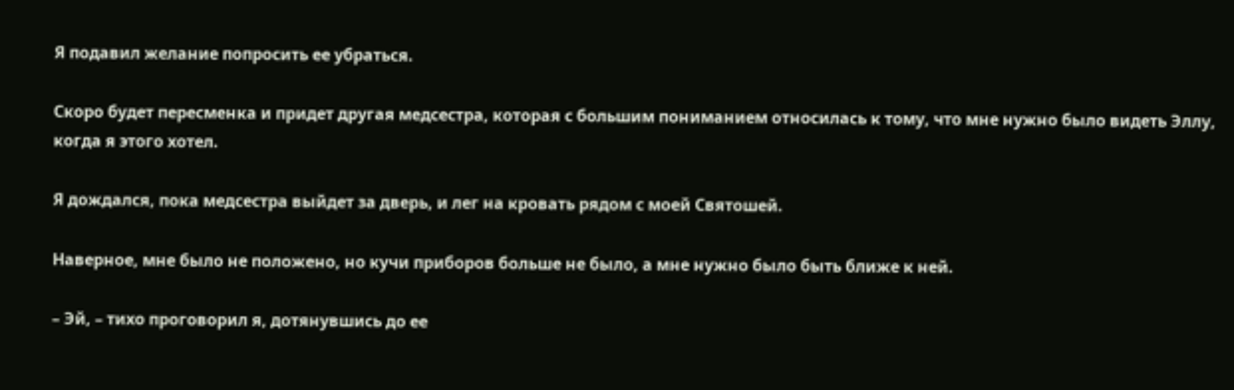Я подавил желание попросить ее убраться.

Скоро будет пересменка и придет другая медсестра, которая с большим пониманием относилась к тому, что мне нужно было видеть Эллу, когда я этого хотел.

Я дождался, пока медсестра выйдет за дверь, и лег на кровать рядом с моей Святошей.

Наверное, мне было не положено, но кучи приборов больше не было, а мне нужно было быть ближе к ней.

– Эй, – тихо проговорил я, дотянувшись до ее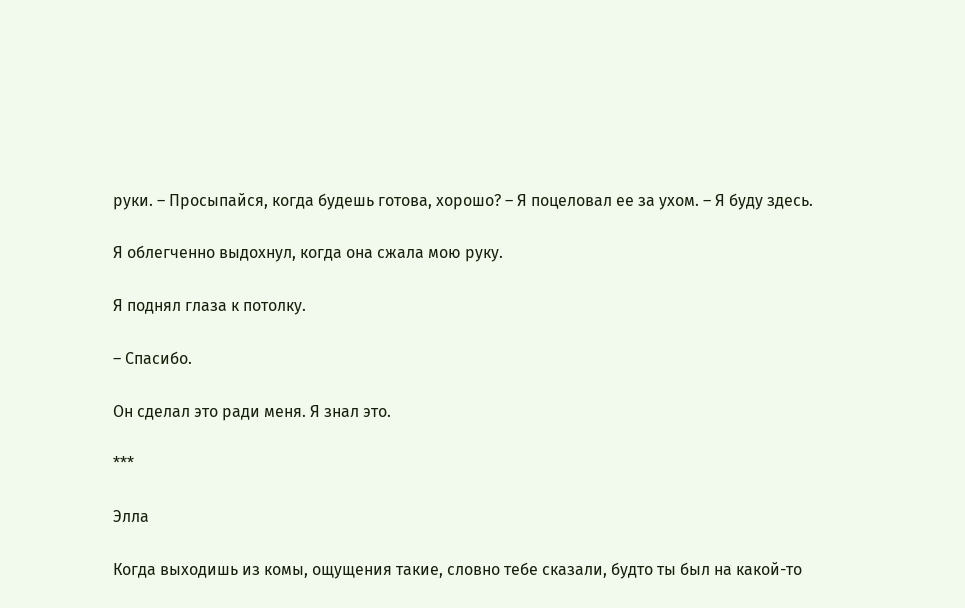руки. – Просыпайся, когда будешь готова, хорошо? – Я поцеловал ее за ухом. – Я буду здесь.

Я облегченно выдохнул, когда она сжала мою руку.

Я поднял глаза к потолку.

– Спасибо.

Он сделал это ради меня. Я знал это.

***

Элла

Когда выходишь из комы, ощущения такие, словно тебе сказали, будто ты был на какой-то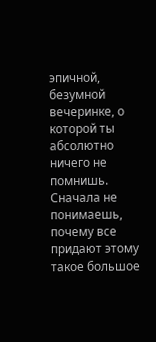эпичной, безумной вечеринке, о которой ты абсолютно ничего не помнишь. Сначала не понимаешь, почему все придают этому такое большое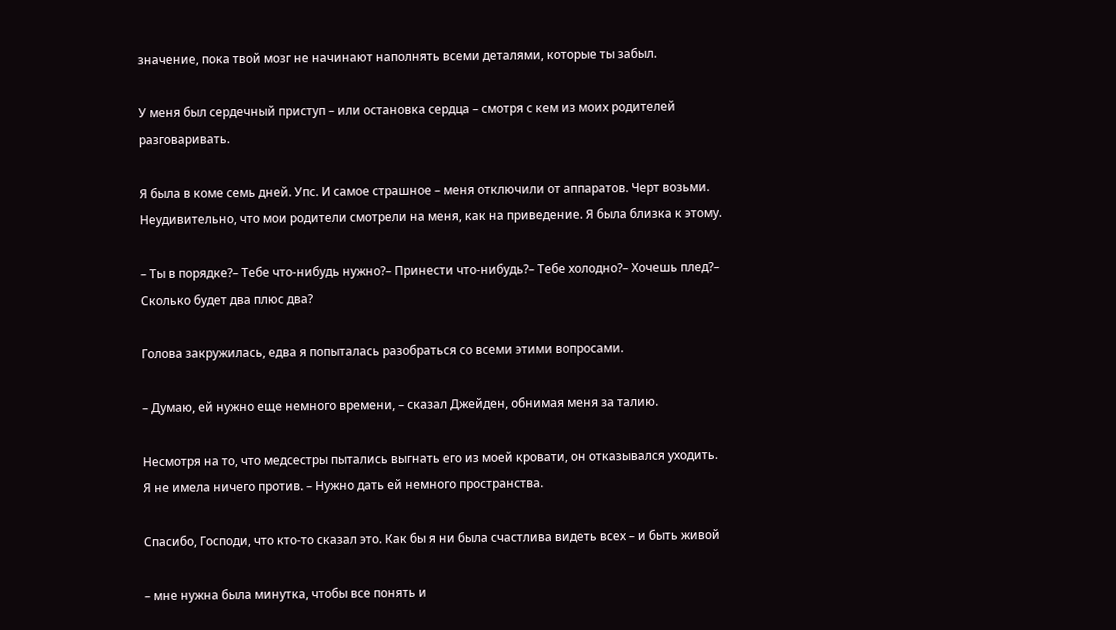значение, пока твой мозг не начинают наполнять всеми деталями, которые ты забыл.

У меня был сердечный приступ – или остановка сердца – смотря с кем из моих родителей разговаривать.

Я была в коме семь дней. Упс. И самое страшное – меня отключили от аппаратов. Черт возьми. Неудивительно, что мои родители смотрели на меня, как на приведение. Я была близка к этому.

– Ты в порядке?– Тебе что-нибудь нужно?– Принести что-нибудь?– Тебе холодно?– Хочешь плед?– Сколько будет два плюс два?

Голова закружилась, едва я попыталась разобраться со всеми этими вопросами.

– Думаю, ей нужно еще немного времени, – сказал Джейден, обнимая меня за талию.

Несмотря на то, что медсестры пытались выгнать его из моей кровати, он отказывался уходить. Я не имела ничего против. – Нужно дать ей немного пространства.

Спасибо, Господи, что кто-то сказал это. Как бы я ни была счастлива видеть всех – и быть живой

– мне нужна была минутка, чтобы все понять и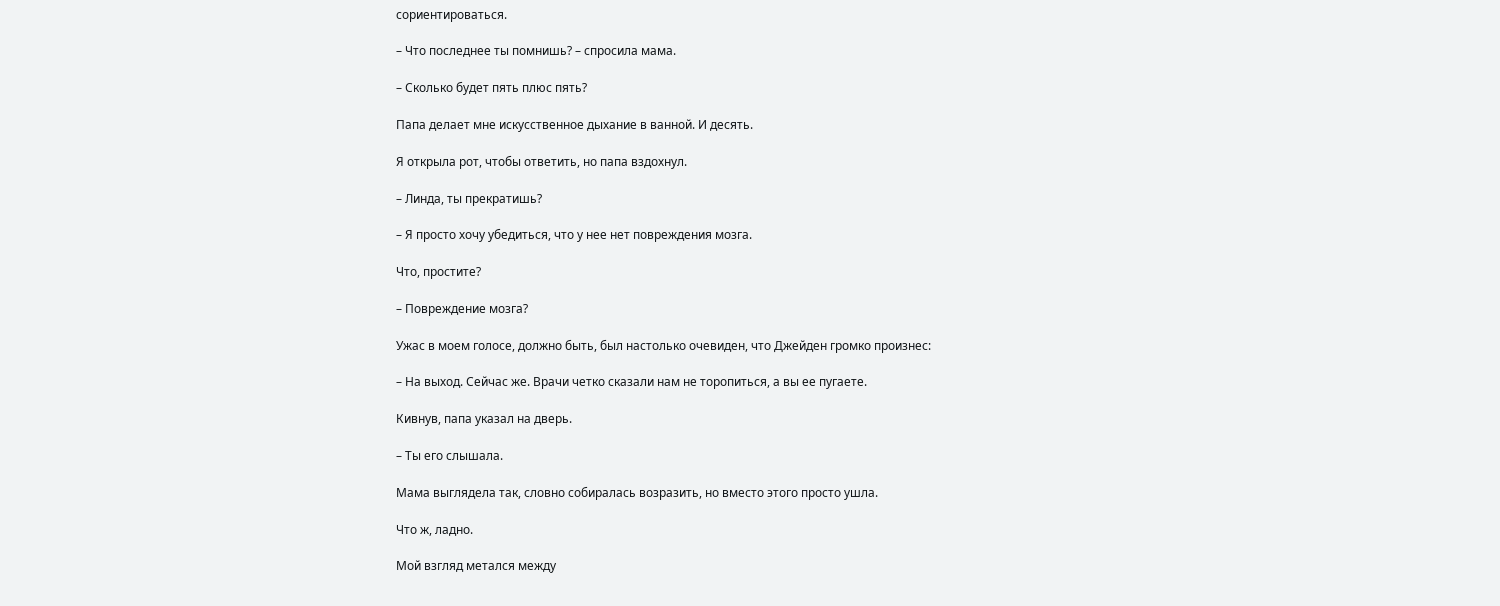сориентироваться.

– Что последнее ты помнишь? – спросила мама.

– Сколько будет пять плюс пять?

Папа делает мне искусственное дыхание в ванной. И десять.

Я открыла рот, чтобы ответить, но папа вздохнул.

– Линда, ты прекратишь?

– Я просто хочу убедиться, что у нее нет повреждения мозга.

Что, простите?

– Повреждение мозга?

Ужас в моем голосе, должно быть, был настолько очевиден, что Джейден громко произнес:

– На выход. Сейчас же. Врачи четко сказали нам не торопиться, а вы ее пугаете.

Кивнув, папа указал на дверь.

– Ты его слышала.

Мама выглядела так, словно собиралась возразить, но вместо этого просто ушла.

Что ж, ладно.

Мой взгляд метался между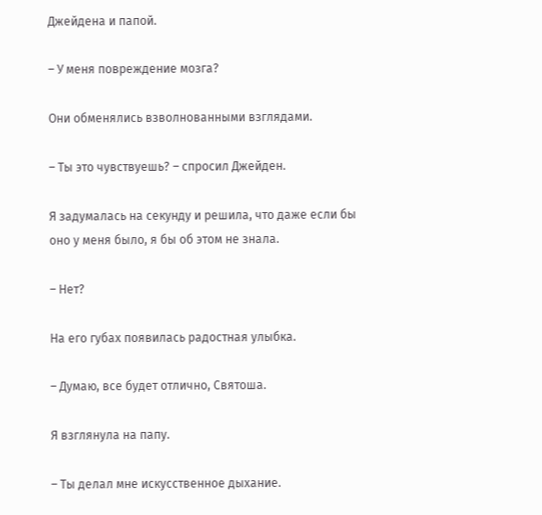Джейдена и папой.

– У меня повреждение мозга?

Они обменялись взволнованными взглядами.

– Ты это чувствуешь? – спросил Джейден.

Я задумалась на секунду и решила, что даже если бы оно у меня было, я бы об этом не знала.

– Нет?

На его губах появилась радостная улыбка.

– Думаю, все будет отлично, Святоша.

Я взглянула на папу.

– Ты делал мне искусственное дыхание.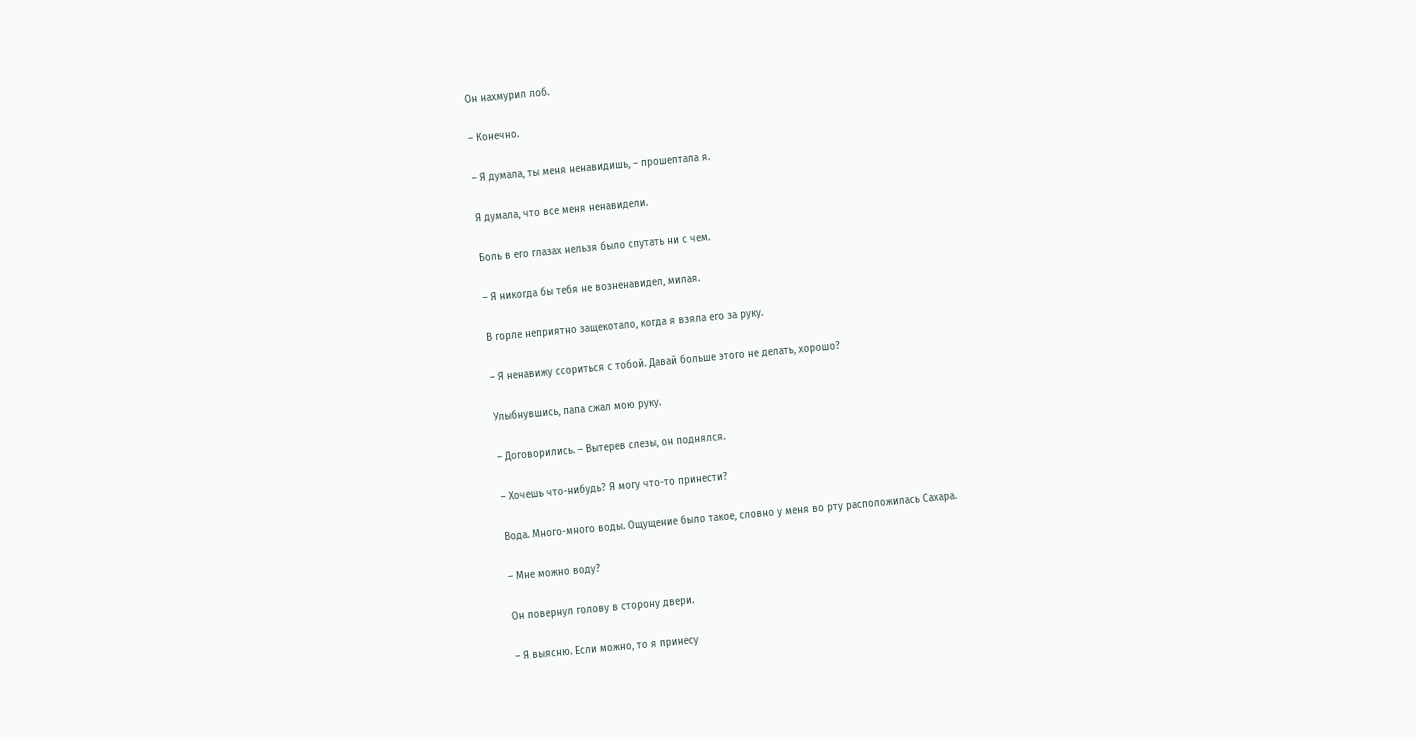Он нахмурил лоб.

– Конечно.

– Я думала, ты меня ненавидишь, – прошептала я.

Я думала, что все меня ненавидели.

Боль в его глазах нельзя было спутать ни с чем.

– Я никогда бы тебя не возненавидел, милая.

В горле неприятно защекотало, когда я взяла его за руку.

– Я ненавижу ссориться с тобой. Давай больше этого не делать, хорошо?

Улыбнувшись, папа сжал мою руку.

– Договорились. – Вытерев слезы, он поднялся.

– Хочешь что-нибудь? Я могу что-то принести?

Вода. Много-много воды. Ощущение было такое, словно у меня во рту расположилась Сахара.

– Мне можно воду?

Он повернул голову в сторону двери.

– Я выясню. Если можно, то я принесу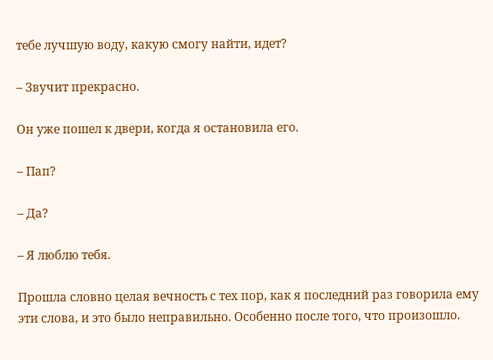тебе лучшую воду, какую смогу найти, идет?

– Звучит прекрасно.

Он уже пошел к двери, когда я остановила его.

– Пап?

– Да?

– Я люблю тебя.

Прошла словно целая вечность с тех пор, как я последний раз говорила ему эти слова, и это было неправильно. Особенно после того, что произошло.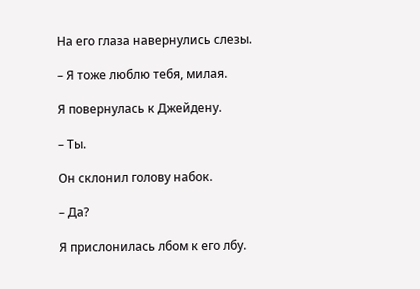На его глаза навернулись слезы.

– Я тоже люблю тебя, милая.

Я повернулась к Джейдену.

– Ты.

Он склонил голову набок.

– Да?

Я прислонилась лбом к его лбу.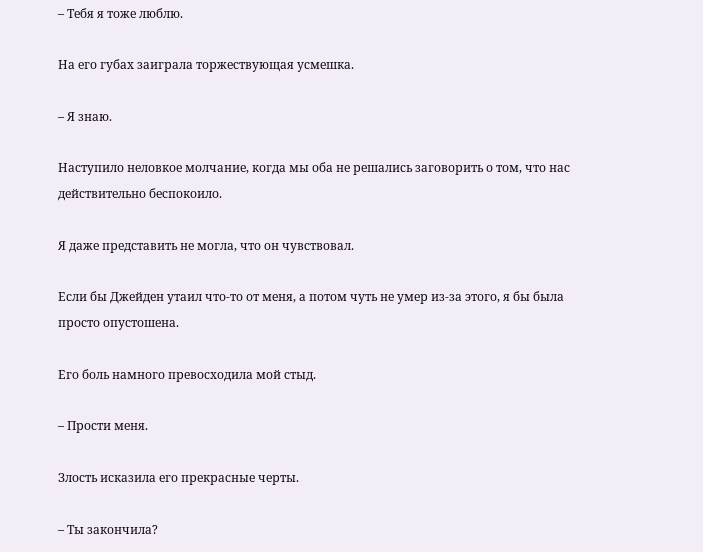– Тебя я тоже люблю.

На его губах заиграла торжествующая усмешка.

– Я знаю.

Наступило неловкое молчание, когда мы оба не решались заговорить о том, что нас действительно беспокоило.

Я даже представить не могла, что он чувствовал.

Если бы Джейден утаил что-то от меня, а потом чуть не умер из-за этого, я бы была просто опустошена.

Его боль намного превосходила мой стыд.

– Прости меня.

Злость исказила его прекрасные черты.

– Ты закончила?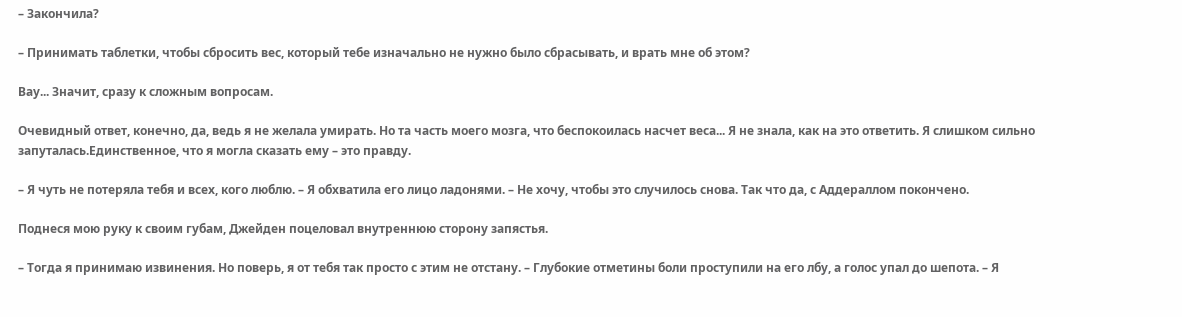– Закончила?

– Принимать таблетки, чтобы сбросить вес, который тебе изначально не нужно было сбрасывать, и врать мне об этом?

Вау... Значит, сразу к сложным вопросам.

Очевидный ответ, конечно, да, ведь я не желала умирать. Но та часть моего мозга, что беспокоилась насчет веса... Я не знала, как на это ответить. Я слишком сильно запуталась.Единственное, что я могла сказать ему – это правду.

– Я чуть не потеряла тебя и всех, кого люблю. – Я обхватила его лицо ладонями. – Не хочу, чтобы это случилось снова. Так что да, с Аддераллом покончено.

Поднеся мою руку к своим губам, Джейден поцеловал внутреннюю сторону запястья.

– Тогда я принимаю извинения. Но поверь, я от тебя так просто с этим не отстану. – Глубокие отметины боли проступили на его лбу, а голос упал до шепота. – Я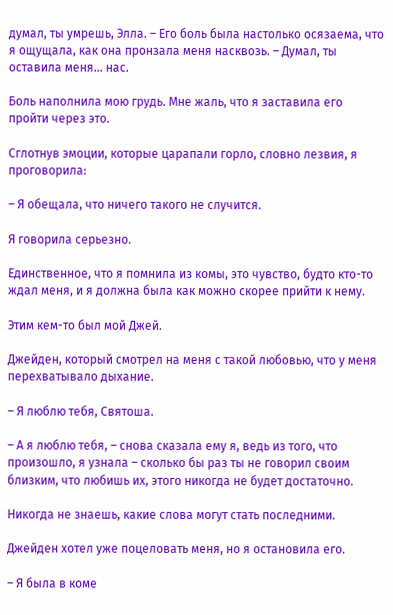думал, ты умрешь, Элла. – Его боль была настолько осязаема, что я ощущала, как она пронзала меня насквозь. – Думал, ты оставила меня... нас.

Боль наполнила мою грудь. Мне жаль, что я заставила его пройти через это.

Сглотнув эмоции, которые царапали горло, словно лезвия, я проговорила:

– Я обещала, что ничего такого не случится.

Я говорила серьезно.

Единственное, что я помнила из комы, это чувство, будто кто-то ждал меня, и я должна была как можно скорее прийти к нему.

Этим кем-то был мой Джей.

Джейден, который смотрел на меня с такой любовью, что у меня перехватывало дыхание.

– Я люблю тебя, Святоша.

– А я люблю тебя, – снова сказала ему я, ведь из того, что произошло, я узнала – сколько бы раз ты не говорил своим близким, что любишь их, этого никогда не будет достаточно.

Никогда не знаешь, какие слова могут стать последними.

Джейден хотел уже поцеловать меня, но я остановила его.

– Я была в коме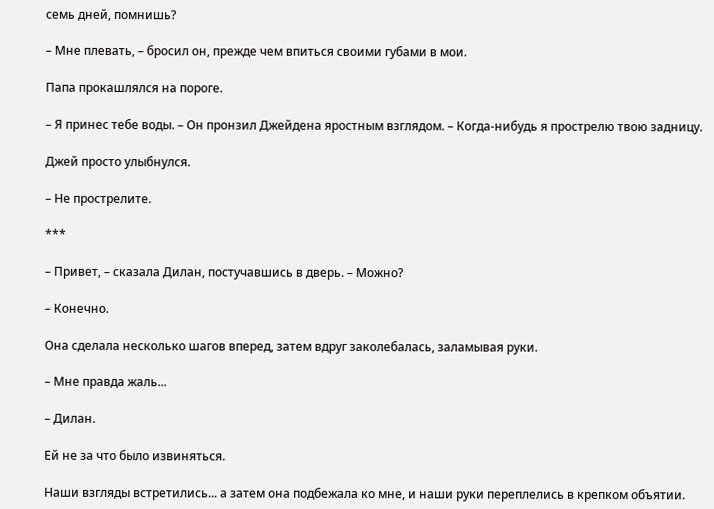семь дней, помнишь?

– Мне плевать, – бросил он, прежде чем впиться своими губами в мои.

Папа прокашлялся на пороге.

– Я принес тебе воды. – Он пронзил Джейдена яростным взглядом. – Когда-нибудь я прострелю твою задницу.

Джей просто улыбнулся.

– Не прострелите.

***

– Привет, – сказала Дилан, постучавшись в дверь. – Можно?

– Конечно.

Она сделала несколько шагов вперед, затем вдруг заколебалась, заламывая руки.

– Мне правда жаль...

– Дилан.

Ей не за что было извиняться.

Наши взгляды встретились... а затем она подбежала ко мне, и наши руки переплелись в крепком объятии.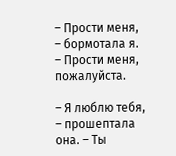– Прости меня, – бормотала я. – Прости меня, пожалуйста.

– Я люблю тебя, – прошептала она. – Ты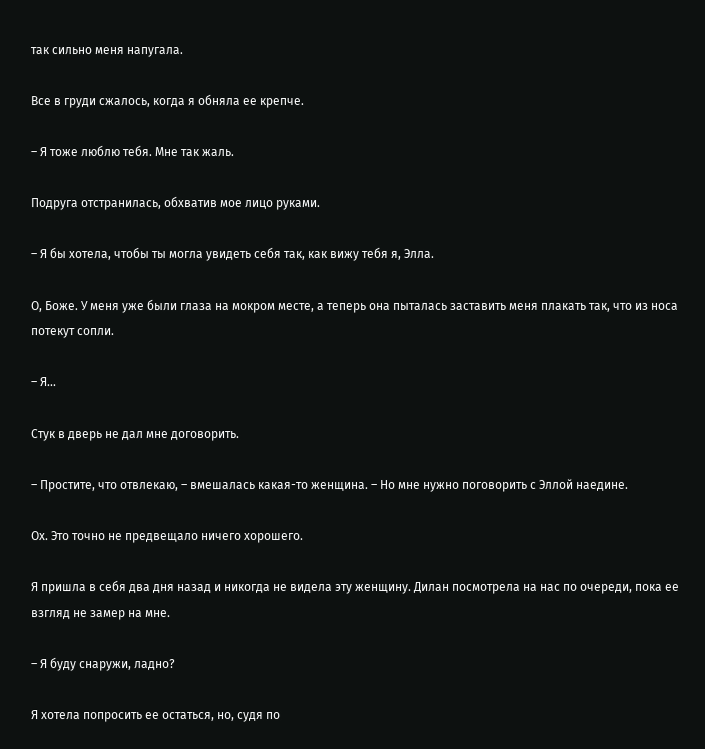так сильно меня напугала.

Все в груди сжалось, когда я обняла ее крепче.

– Я тоже люблю тебя. Мне так жаль.

Подруга отстранилась, обхватив мое лицо руками.

– Я бы хотела, чтобы ты могла увидеть себя так, как вижу тебя я, Элла.

О, Боже. У меня уже были глаза на мокром месте, а теперь она пыталась заставить меня плакать так, что из носа потекут сопли.

– Я...

Стук в дверь не дал мне договорить.

– Простите, что отвлекаю, – вмешалась какая-то женщина. – Но мне нужно поговорить с Эллой наедине.

Ох. Это точно не предвещало ничего хорошего.

Я пришла в себя два дня назад и никогда не видела эту женщину. Дилан посмотрела на нас по очереди, пока ее взгляд не замер на мне.

– Я буду снаружи, ладно?

Я хотела попросить ее остаться, но, судя по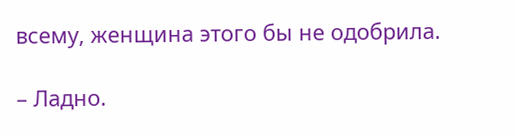всему, женщина этого бы не одобрила.

– Ладно.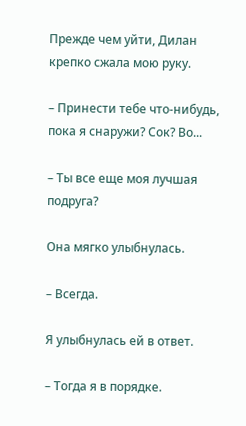Прежде чем уйти, Дилан крепко сжала мою руку.

– Принести тебе что-нибудь, пока я снаружи? Сок? Во...

– Ты все еще моя лучшая подруга?

Она мягко улыбнулась.

– Всегда.

Я улыбнулась ей в ответ.

– Тогда я в порядке.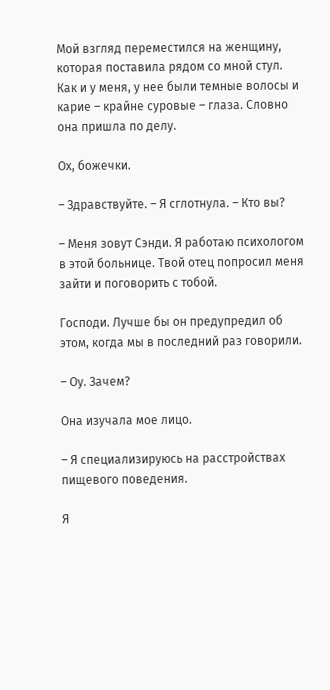Мой взгляд переместился на женщину, которая поставила рядом со мной стул. Как и у меня, у нее были темные волосы и карие – крайне суровые – глаза. Словно она пришла по делу.

Ох, божечки.

– Здравствуйте. – Я сглотнула. – Кто вы?

– Меня зовут Сэнди. Я работаю психологом в этой больнице. Твой отец попросил меня зайти и поговорить с тобой.

Господи. Лучше бы он предупредил об этом, когда мы в последний раз говорили.

– Оу. Зачем?

Она изучала мое лицо.

– Я специализируюсь на расстройствах пищевого поведения.

Я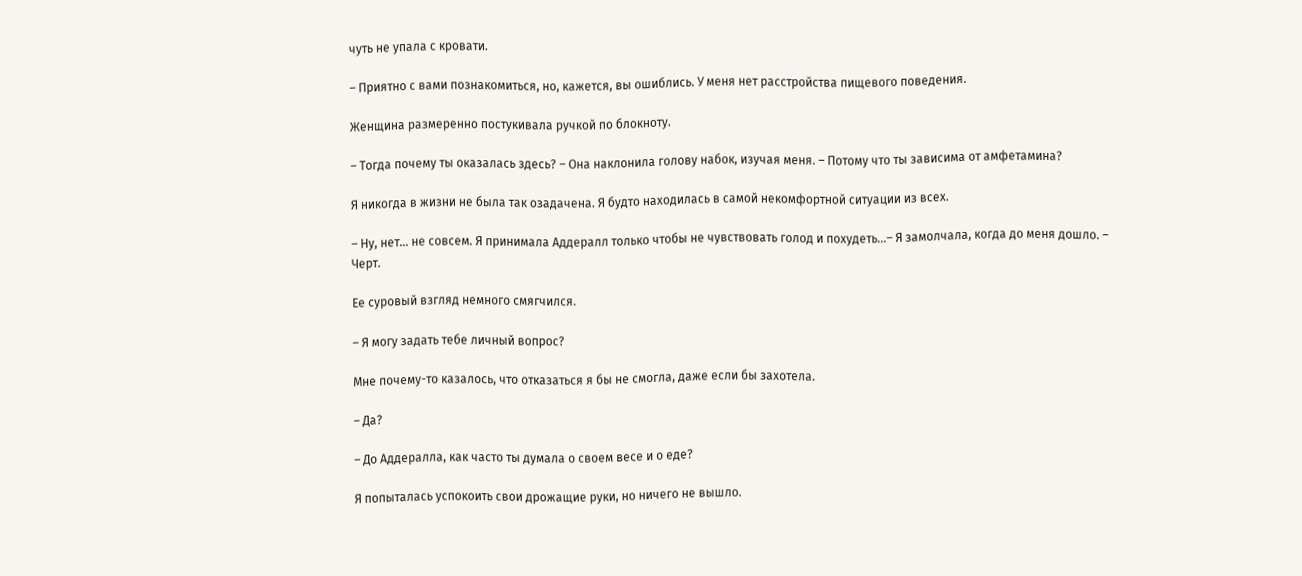чуть не упала с кровати.

– Приятно с вами познакомиться, но, кажется, вы ошиблись. У меня нет расстройства пищевого поведения.

Женщина размеренно постукивала ручкой по блокноту.

– Тогда почему ты оказалась здесь? – Она наклонила голову набок, изучая меня. – Потому что ты зависима от амфетамина?

Я никогда в жизни не была так озадачена. Я будто находилась в самой некомфортной ситуации из всех.

– Ну, нет... не совсем. Я принимала Аддералл только чтобы не чувствовать голод и похудеть...– Я замолчала, когда до меня дошло. – Черт.

Ее суровый взгляд немного смягчился.

– Я могу задать тебе личный вопрос?

Мне почему-то казалось, что отказаться я бы не смогла, даже если бы захотела.

– Да?

– До Аддералла, как часто ты думала о своем весе и о еде?

Я попыталась успокоить свои дрожащие руки, но ничего не вышло.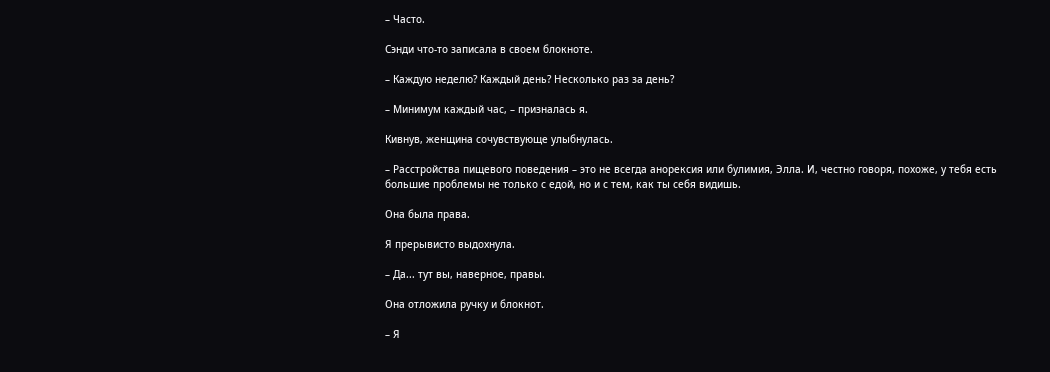– Часто.

Сэнди что-то записала в своем блокноте.

– Каждую неделю? Каждый день? Несколько раз за день?

– Минимум каждый час, – призналась я.

Кивнув, женщина сочувствующе улыбнулась.

– Расстройства пищевого поведения – это не всегда анорексия или булимия, Элла. И, честно говоря, похоже, у тебя есть большие проблемы не только с едой, но и с тем, как ты себя видишь.

Она была права.

Я прерывисто выдохнула.

– Да... тут вы, наверное, правы.

Она отложила ручку и блокнот.

– Я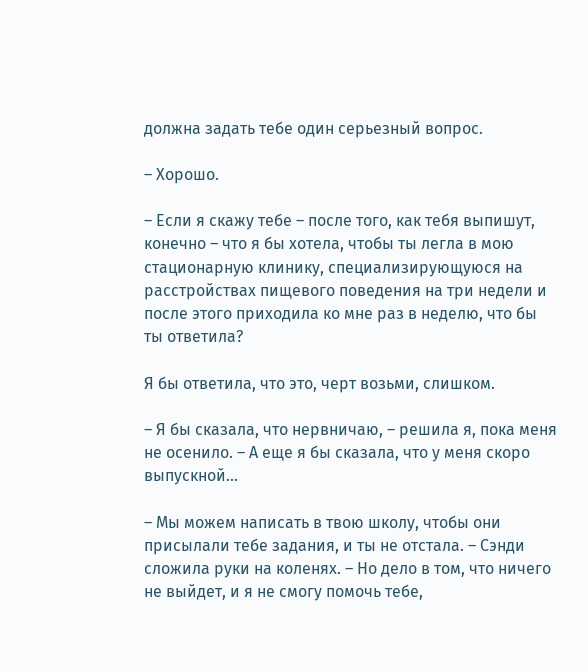должна задать тебе один серьезный вопрос.

– Хорошо.

– Если я скажу тебе – после того, как тебя выпишут, конечно – что я бы хотела, чтобы ты легла в мою стационарную клинику, специализирующуюся на расстройствах пищевого поведения на три недели и после этого приходила ко мне раз в неделю, что бы ты ответила?

Я бы ответила, что это, черт возьми, слишком.

– Я бы сказала, что нервничаю, – решила я, пока меня не осенило. – А еще я бы сказала, что у меня скоро выпускной...

– Мы можем написать в твою школу, чтобы они присылали тебе задания, и ты не отстала. – Сэнди сложила руки на коленях. – Но дело в том, что ничего не выйдет, и я не смогу помочь тебе,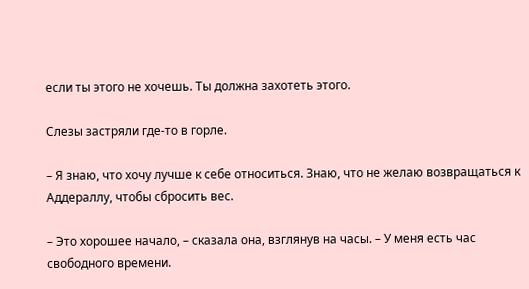если ты этого не хочешь. Ты должна захотеть этого.

Слезы застряли где-то в горле.

– Я знаю, что хочу лучше к себе относиться. Знаю, что не желаю возвращаться к Аддераллу, чтобы сбросить вес.

– Это хорошее начало, – сказала она, взглянув на часы. – У меня есть час свободного времени.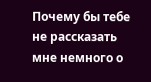Почему бы тебе не рассказать мне немного о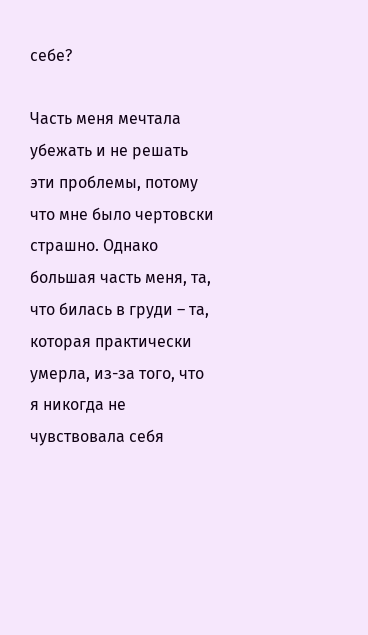себе?

Часть меня мечтала убежать и не решать эти проблемы, потому что мне было чертовски страшно. Однако большая часть меня, та, что билась в груди – та, которая практически умерла, из-за того, что я никогда не чувствовала себя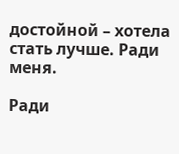достойной – хотела стать лучше. Ради меня.

Ради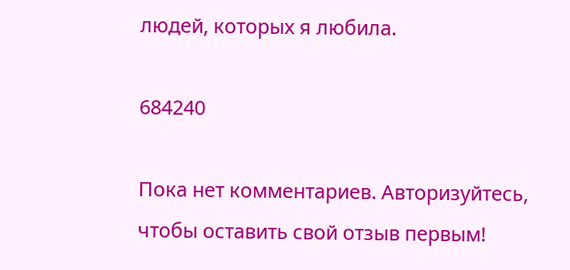людей, которых я любила.

684240

Пока нет комментариев. Авторизуйтесь, чтобы оставить свой отзыв первым!